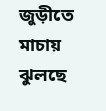জুড়ীতে মাচায় ঝুলছে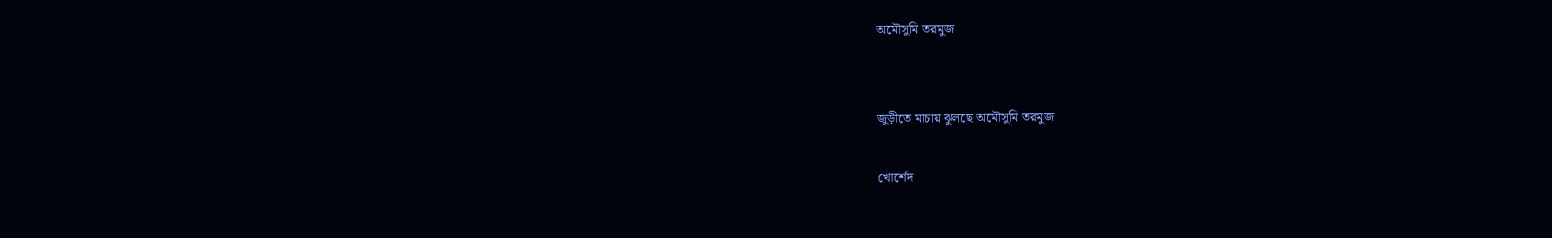অমৌসুমি তরমুজ


জুড়ীতে মাচায় ঝুলছে অমৌসুমি তরমুজ

খোর্শেদ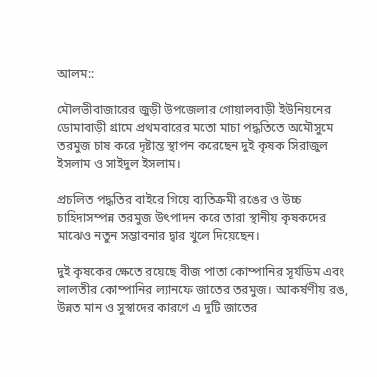আলম::

মৌলভীবাজারের জুড়ী উপজেলার গোয়ালবাড়ী ইউনিয়নের ডোমাবাড়ী গ্রামে প্রথমবারের মতো মাচা পদ্ধতিতে অমৌসুমে তরমুজ চাষ করে দৃষ্টান্ত স্থাপন করেছেন দুই কৃষক সিরাজুল ইসলাম ও সাইদুল ইসলাম।

প্রচলিত পদ্ধতির বাইরে গিয়ে ব্যতিক্রমী রঙের ও উচ্চ চাহিদাসম্পন্ন তরমুজ উৎপাদন করে তারা স্থানীয় কৃষকদের মাঝেও নতুন সম্ভাবনার দ্বার খুলে দিয়েছেন।

দুই কৃষকের ক্ষেতে রয়েছে বীজ পাতা কোম্পানির সূর্যডিম এবং লালতীর কোম্পানির ল্যানফে জাতের তরমুজ। আকর্ষণীয় রঙ, উন্নত মান ও সুস্বাদের কারণে এ দুটি জাতের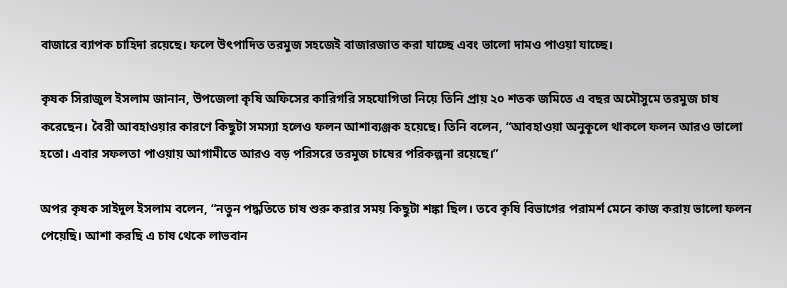বাজারে ব্যাপক চাহিদা রয়েছে। ফলে উৎপাদিত তরমুজ সহজেই বাজারজাত করা যাচ্ছে এবং ভালো দামও পাওয়া যাচ্ছে।

কৃষক সিরাজুল ইসলাম জানান, উপজেলা কৃষি অফিসের কারিগরি সহযোগিতা নিয়ে তিনি প্রায় ২০ শতক জমিতে এ বছর অমৌসুমে তরমুজ চাষ করেছেন। বৈরী আবহাওয়ার কারণে কিছুটা সমস্যা হলেও ফলন আশাব্যঞ্জক হয়েছে। তিনি বলেন, “আবহাওয়া অনুকূলে থাকলে ফলন আরও ভালো হতো। এবার সফলতা পাওয়ায় আগামীতে আরও বড় পরিসরে তরমুজ চাষের পরিকল্পনা রয়েছে।”

অপর কৃষক সাইদুল ইসলাম বলেন, “নতুন পদ্ধতিতে চাষ শুরু করার সময় কিছুটা শঙ্কা ছিল। তবে কৃষি বিভাগের পরামর্শ মেনে কাজ করায় ভালো ফলন পেয়েছি। আশা করছি এ চাষ থেকে লাভবান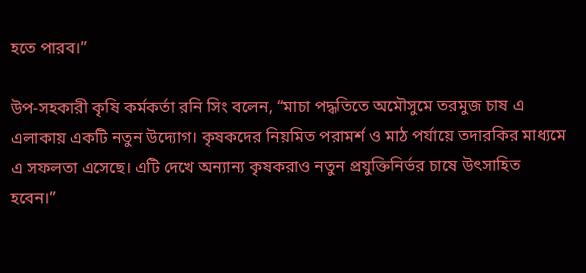হতে পারব।”

উপ-সহকারী কৃষি কর্মকর্তা রনি সিং বলেন, “মাচা পদ্ধতিতে অমৌসুমে তরমুজ চাষ এ এলাকায় একটি নতুন উদ্যোগ। কৃষকদের নিয়মিত পরামর্শ ও মাঠ পর্যায়ে তদারকির মাধ্যমে এ সফলতা এসেছে। এটি দেখে অন্যান্য কৃষকরাও নতুন প্রযুক্তিনির্ভর চাষে উৎসাহিত হবেন।”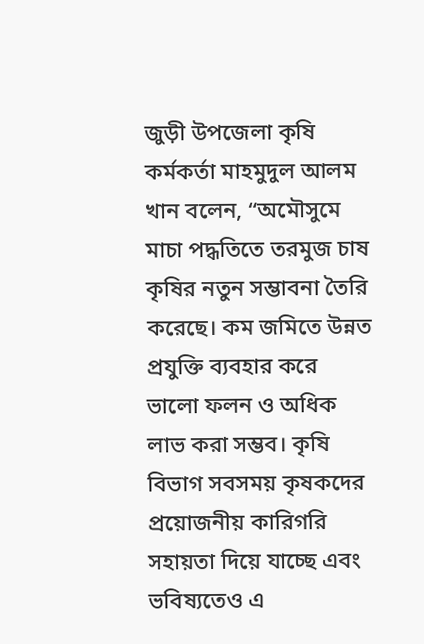জুড়ী উপজেলা কৃষি কর্মকর্তা মাহমুদুল আলম খান বলেন, “অমৌসুমে মাচা পদ্ধতিতে তরমুজ চাষ কৃষির নতুন সম্ভাবনা তৈরি করেছে। কম জমিতে উন্নত প্রযুক্তি ব্যবহার করে ভালো ফলন ও অধিক লাভ করা সম্ভব। কৃষি বিভাগ সবসময় কৃষকদের প্রয়োজনীয় কারিগরি সহায়তা দিয়ে যাচ্ছে এবং ভবিষ্যতেও এ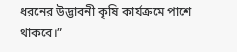ধরনের উদ্ভাবনী কৃষি কার্যক্রমে পাশে থাকবে।”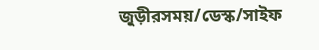জুড়ীরসময়/ডেস্ক/সাইফ